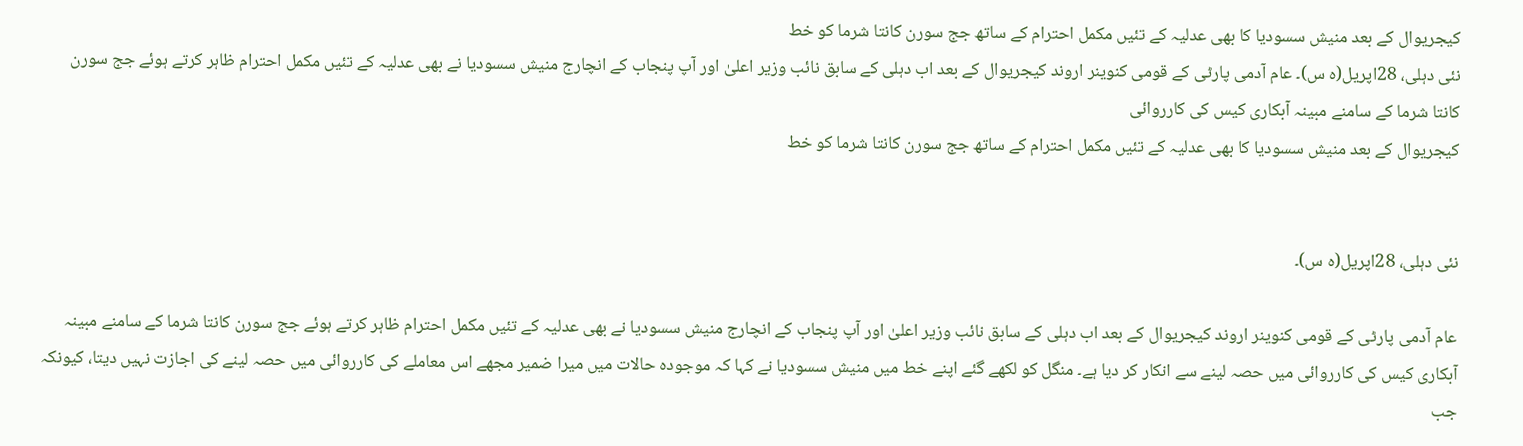کیجریوال کے بعد منیش سسودیا کا بھی عدلیہ کے تئیں مکمل احترام کے ساتھ جج سورن کانتا شرما کو خط
نئی دہلی، 28اپریل(ہ س)۔ عام آدمی پارٹی کے قومی کنوینر اروند کیجریوال کے بعد اب دہلی کے سابق نائب وزیر اعلیٰ اور آپ پنجاب کے انچارج منیش سسودیا نے بھی عدلیہ کے تئیں مکمل احترام ظاہر کرتے ہوئے جج سورن کانتا شرما کے سامنے مبینہ آبکاری کیس کی کارروائی
کیجریوال کے بعد منیش سسودیا کا بھی عدلیہ کے تئیں مکمل احترام کے ساتھ جج سورن کانتا شرما کو خط


نئی دہلی، 28اپریل(ہ س)۔

عام آدمی پارٹی کے قومی کنوینر اروند کیجریوال کے بعد اب دہلی کے سابق نائب وزیر اعلیٰ اور آپ پنجاب کے انچارج منیش سسودیا نے بھی عدلیہ کے تئیں مکمل احترام ظاہر کرتے ہوئے جج سورن کانتا شرما کے سامنے مبینہ آبکاری کیس کی کارروائی میں حصہ لینے سے انکار کر دیا ہے۔ منگل کو لکھے گئے اپنے خط میں منیش سسودیا نے کہا کہ موجودہ حالات میں میرا ضمیر مجھے اس معاملے کی کارروائی میں حصہ لینے کی اجازت نہیں دیتا، کیونکہ جب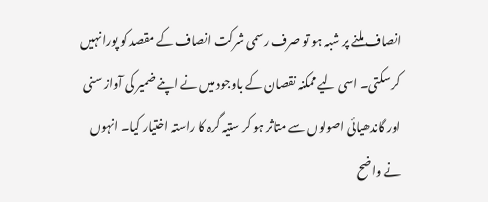انصاف ملنے پر شبہ ہو تو صرف رسمی شرکت انصاف کے مقصد کو پورا نہیں کر سکتی۔ اسی لیے ممکنہ نقصان کے باوجود میں نے اپنے ضمیر کی آواز سنی اور گاندھیائی اصولوں سے متاثر ہو کر ستیہ گرہ کا راستہ اختیار کیا۔ انہوں نے واضح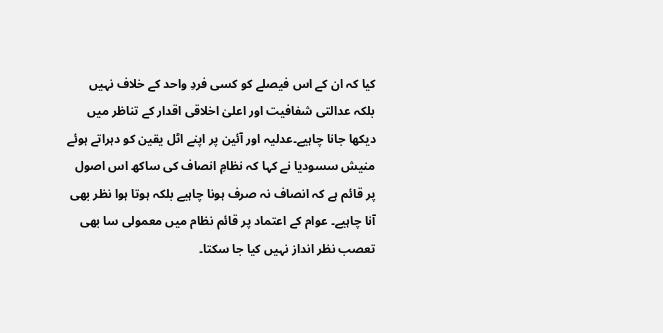کیا کہ ان کے اس فیصلے کو کسی فردِ واحد کے خلاف نہیں بلکہ عدالتی شفافیت اور اعلیٰ اخلاقی اقدار کے تناظر میں دیکھا جانا چاہیے۔عدلیہ اور آئین پر اپنے اٹل یقین کو دہراتے ہوئے منیش سسودیا نے کہا کہ نظامِ انصاف کی ساکھ اس اصول پر قائم ہے کہ انصاف نہ صرف ہونا چاہیے بلکہ ہوتا ہوا نظر بھی آنا چاہیے۔ عوام کے اعتماد پر قائم نظام میں معمولی سا بھی تعصب نظر انداز نہیں کیا جا سکتا۔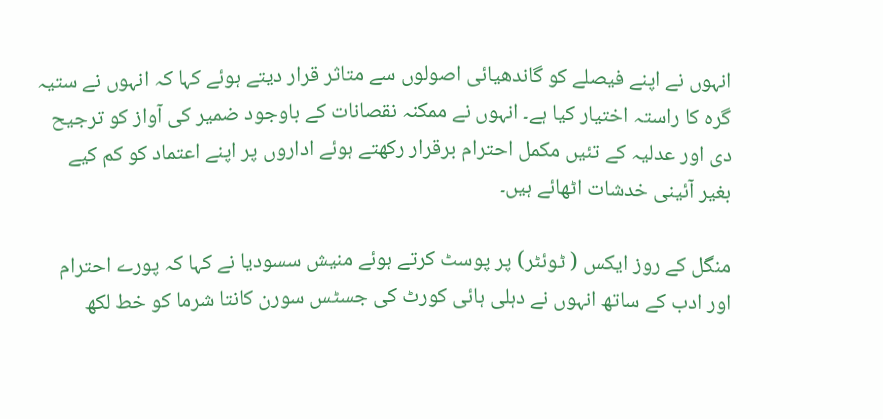انہوں نے اپنے فیصلے کو گاندھیائی اصولوں سے متاثر قرار دیتے ہوئے کہا کہ انہوں نے ستیہ گرہ کا راستہ اختیار کیا ہے۔ انہوں نے ممکنہ نقصانات کے باوجود ضمیر کی آواز کو ترجیح دی اور عدلیہ کے تئیں مکمل احترام برقرار رکھتے ہوئے اداروں پر اپنے اعتماد کو کم کیے بغیر آئینی خدشات اٹھائے ہیں۔

منگل کے روز ایکس ( ٹوئٹر) پر پوسٹ کرتے ہوئے منیش سسودیا نے کہا کہ پورے احترام اور ادب کے ساتھ انہوں نے دہلی ہائی کورٹ کی جسٹس سورن کانتا شرما کو خط لکھ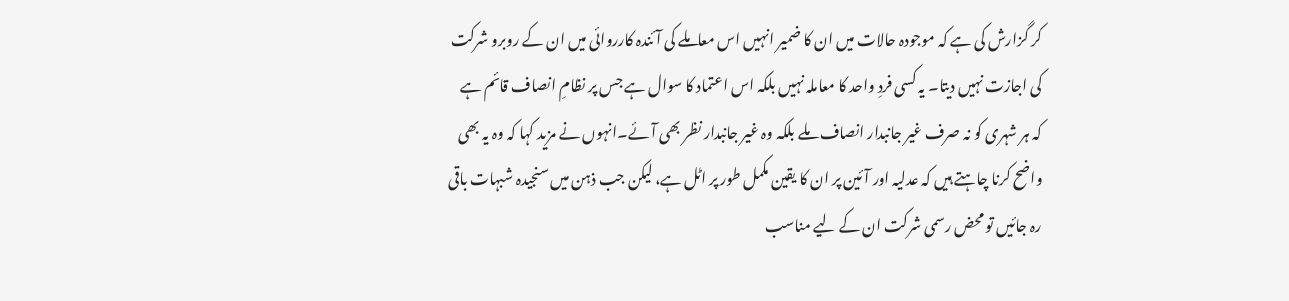کر گزارش کی ہے کہ موجودہ حالات میں ان کا ضمیر انہیں اس معاملے کی آئندہ کارروائی میں ان کے روبرو شرکت کی اجازت نہیں دیتا۔ یہ کسی فردِ واحد کا معاملہ نہیں بلکہ اس اعتماد کا سوال ہے جس پر نظامِ انصاف قائم ہے کہ ہر شہری کو نہ صرف غیر جانبدار انصاف ملے بلکہ وہ غیر جانبدار نظر بھی آئے۔انہوں نے مزید کہا کہ وہ یہ بھی واضح کرنا چاہتے ہیں کہ عدلیہ اور آئین پر ان کا یقین مکمل طور پر اٹل ہے، لیکن جب ذہن میں سنجیدہ شبہات باقی رہ جائیں تو محض رسمی شرکت ان کے لیے مناسب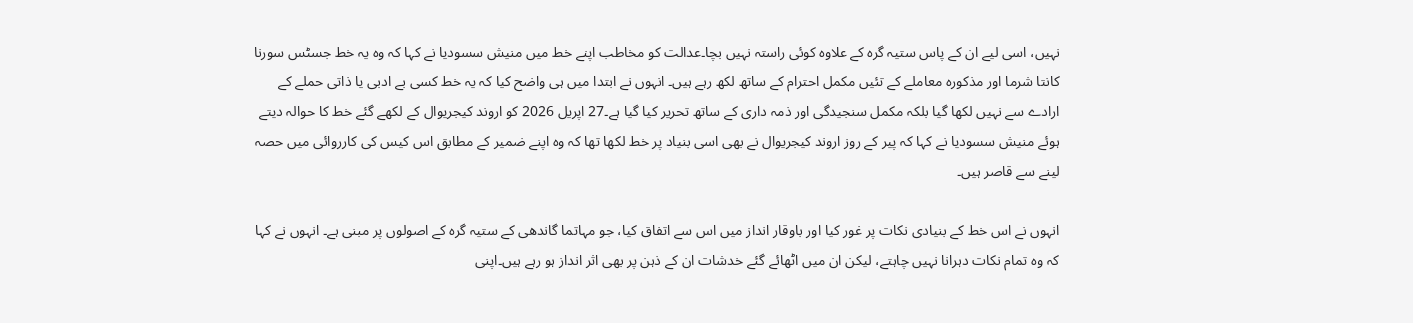نہیں، اسی لیے ان کے پاس ستیہ گرہ کے علاوہ کوئی راستہ نہیں بچا۔عدالت کو مخاطب اپنے خط میں منیش سسودیا نے کہا کہ وہ یہ خط جسٹس سورنا کانتا شرما اور مذکورہ معاملے کے تئیں مکمل احترام کے ساتھ لکھ رہے ہیں۔ انہوں نے ابتدا میں ہی واضح کیا کہ یہ خط کسی بے ادبی یا ذاتی حملے کے ارادے سے نہیں لکھا گیا بلکہ مکمل سنجیدگی اور ذمہ داری کے ساتھ تحریر کیا گیا ہے۔27 اپریل 2026 کو اروند کیجریوال کے لکھے گئے خط کا حوالہ دیتے ہوئے منیش سسودیا نے کہا کہ پیر کے روز اروند کیجریوال نے بھی اسی بنیاد پر خط لکھا تھا کہ وہ اپنے ضمیر کے مطابق اس کیس کی کارروائی میں حصہ لینے سے قاصر ہیں۔

انہوں نے اس خط کے بنیادی نکات پر غور کیا اور باوقار انداز میں اس سے اتفاق کیا، جو مہاتما گاندھی کے ستیہ گرہ کے اصولوں پر مبنی ہے۔ انہوں نے کہا کہ وہ تمام نکات دہرانا نہیں چاہتے، لیکن ان میں اٹھائے گئے خدشات ان کے ذہن پر بھی اثر انداز ہو رہے ہیں۔اپنی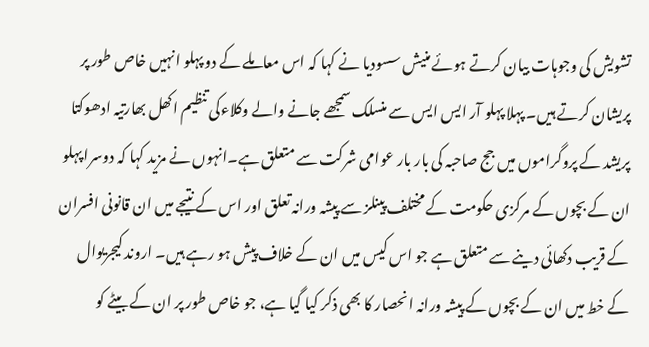تشویش کی وجوہات بیان کرتے ہوئے منیش سسودیا نے کہا کہ اس معاملے کے دو پہلو انہیں خاص طور پر پریشان کرتے ہیں۔ پہلا پہلو آر ایس ایس سے منسلک سمجھے جانے والے وکلاءکی تنظیم اکھل بھارتیہ ادھوکتا پریشد کے پروگراموں میں جج صاحبہ کی بار بار عوامی شرکت سے متعلق ہے۔انہوں نے مزید کہا کہ دوسرا پہلو ان کے بچوں کے مرکزی حکومت کے مختلف پینلز سے پیشہ ورانہ تعلق اور اس کے نتیجے میں ان قانونی افسران کے قریب دکھائی دینے سے متعلق ہے جو اس کیس میں ان کے خلاف پیش ہو رہے ہیں۔ اروند کیجریوال کے خط میں ان کے بچوں کے پیشہ ورانہ انحصار کا بھی ذکر کیا گیا ہے، جو خاص طور پر ان کے بیٹے کو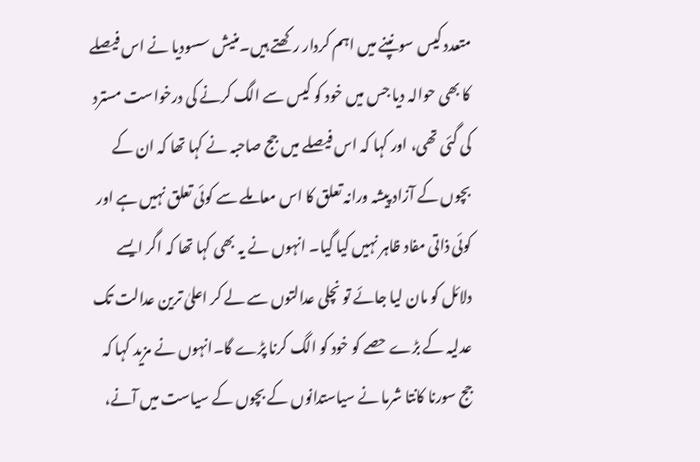متعدد کیس سونپنے میں اہم کردار رکھتے ہیں۔منیش سسودیا نے اس فیصلے کا بھی حوالہ دیا جس میں خود کو کیس سے الگ کرنے کی درخواست مسترد کی گئی تھی، اور کہا کہ اس فیصلے میں جج صاحبہ نے کہا تھا کہ ان کے بچوں کے آزاد پیشہ ورانہ تعلق کا اس معاملے سے کوئی تعلق نہیں ہے اور کوئی ذاتی مفاد ظاہر نہیں کیا گیا۔ انہوں نے یہ بھی کہا تھا کہ اگر ایسے دلائل کو مان لیا جائے تو نچلی عدالتوں سے لے کر اعلیٰ ترین عدالت تک عدلیہ کے بڑے حصے کو خود کو الگ کرنا پڑے گا۔انہوں نے مزید کہا کہ جج سورنا کانتا شرما نے سیاستدانوں کے بچوں کے سیاست میں آنے،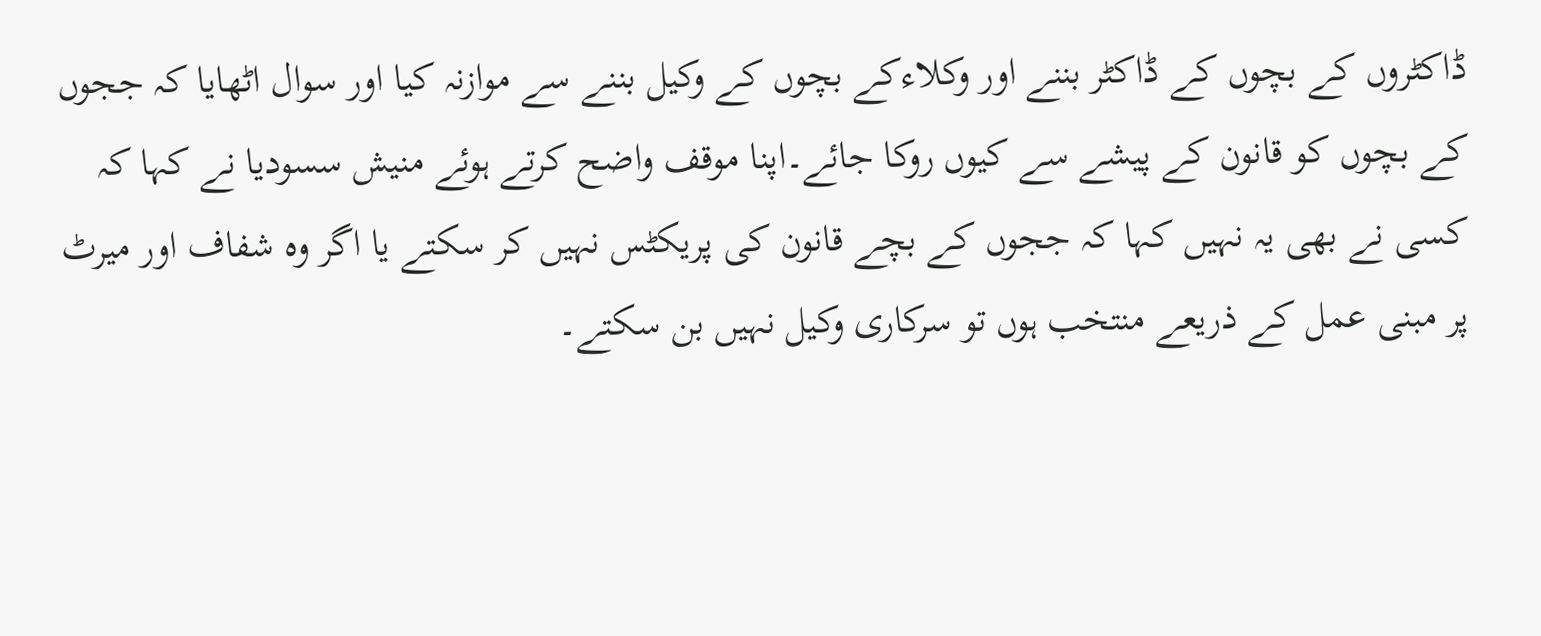ڈاکٹروں کے بچوں کے ڈاکٹر بننے اور وکلاءکے بچوں کے وکیل بننے سے موازنہ کیا اور سوال اٹھایا کہ ججوں کے بچوں کو قانون کے پیشے سے کیوں روکا جائے۔اپنا موقف واضح کرتے ہوئے منیش سسودیا نے کہا کہ کسی نے بھی یہ نہیں کہا کہ ججوں کے بچے قانون کی پریکٹس نہیں کر سکتے یا اگر وہ شفاف اور میرٹ پر مبنی عمل کے ذریعے منتخب ہوں تو سرکاری وکیل نہیں بن سکتے۔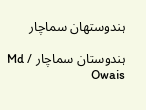ہندوستھان سماچار

ہندوستان سماچار / Md Owais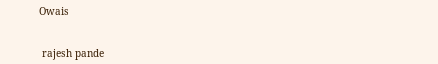Owais


 rajesh pande